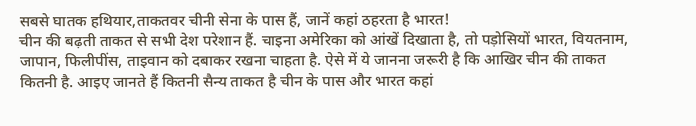सबसे घातक हथियार,ताकतवर चीनी सेना के पास हैं, जानें कहां ठहरता है भारत!
चीन की बढ़ती ताकत से सभी देश परेशान हैं. चाइना अमेरिका को आंखें दिखाता है, तो पड़ोसियों भारत, वियतनाम, जापान, फिलीपींस, ताइवान को दबाकर रखना चाहता है. ऐसे में ये जानना जरूरी है कि आखिर चीन की ताकत कितनी है. आइए जानते हैं कितनी सैन्य ताकत है चीन के पास और भारत कहां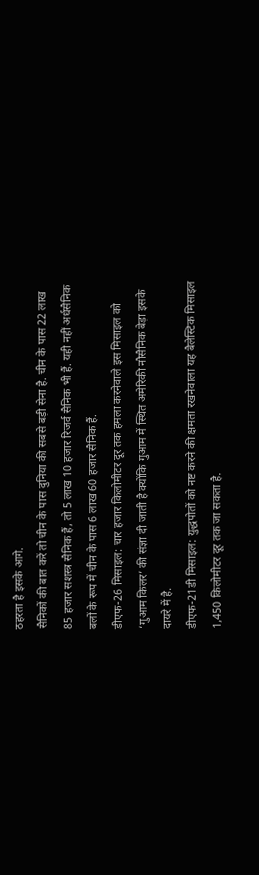ठहरता है इसके आगे.
सैनिकों की बात करें तो चीन के पास दुनिया की सबसे बड़ी सेना है. चीन के पास 22 लाख 85 हजार सशस्त्र सैनिक हैं, तो 5 लाख 10 हजार रिजर्व सैनिक भी हैं. यही नहीं अर्धसैनिक बलों के रूप में चीन के पास 6 लाख 60 हजार सैनिक हैं.
डीएफ-26 मिसाइल: चार हजार किलोमीटर दूर तक हमला करनेवाले इस मिसाइल को ‘गुआम किलर’ की संज्ञा दी जाती है क्योंकि गुआम में स्थित अमेरिकी नौसैनिक बेड़ा इसके दायरे में है.
डीएफ-21डी मिसाइल: युद्धपोतों को नष्ट करने की क्षमता रखनेवाला यह बैलेस्टिक मिसाइल 1,450 किलोमीटर दूर तक जा सकता है.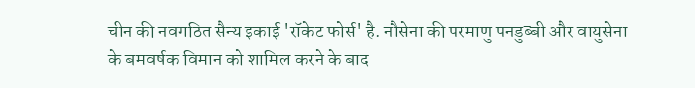चीन की नवगठित सैन्य इकाई 'रॉकेट फोर्स' है. नौसेना की परमाणु पनडुब्बी और वायुसेना के बमवर्षक विमान को शामिल करने के बाद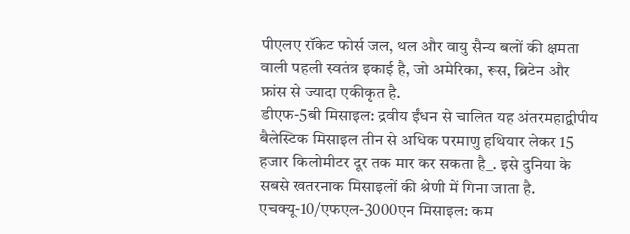पीएलए रॉकेट फोर्स जल, थल और वायु सैन्य बलों की क्षमता वाली पहली स्वतंत्र इकाई है, जो अमेरिका, रूस, ब्रिटेन और फ्रांस से ज्यादा एकीकृत है.
डीएफ-5बी मिसाइल: द्रवीय ईंधन से चालित यह अंतरमहाद्वीपीय बैलेस्टिक मिसाइल तीन से अधिक परमाणु हथियार लेकर 15 हजार किलोमीटर दूर तक मार कर सकता है_. इसे दुनिया के सबसे खतरनाक मिसाइलों की श्रेणी में गिना जाता है.
एचक्यू-10/एफएल-3000एन मिसाइल: कम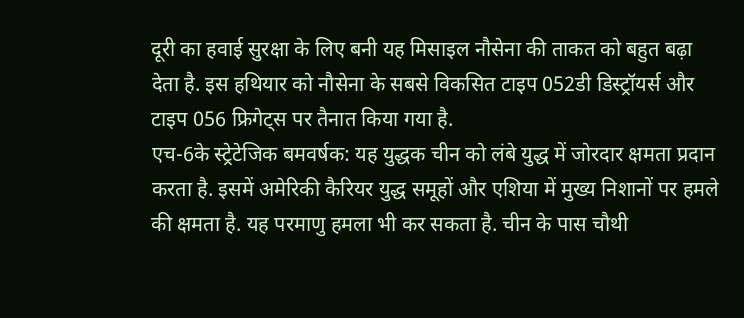दूरी का हवाई सुरक्षा के लिए बनी यह मिसाइल नौसेना की ताकत को बहुत बढ़ा देता है. इस हथियार को नौसेना के सबसे विकसित टाइप 052डी डिस्ट्रॉयर्स और टाइप 056 फ्रिगेट्स पर तैनात किया गया है.
एच-6के स्ट्रेटेजिक बमवर्षक: यह युद्धक चीन को लंबे युद्ध में जोरदार क्षमता प्रदान करता है. इसमें अमेरिकी कैरियर युद्ध समूहों और एशिया में मुख्य निशानों पर हमले की क्षमता है. यह परमाणु हमला भी कर सकता है. चीन के पास चौथी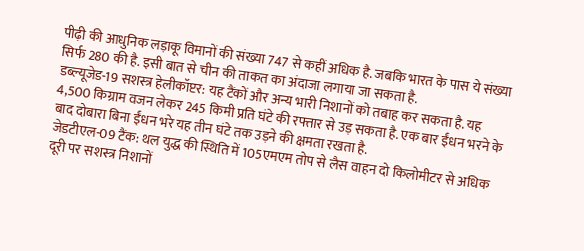पीढ़ी की आधुनिक लड़ाकू विमानों की संख्या 747 से कहीं अधिक है. जबकि भारत के पास ये संख्या सिर्फ 280 की है. इसी बात से चीन की ताकत का अंदाजा लगाया जा सकता है.
डब्ल्यूजेड-19 सशस्त्र हेलीकॉप्टर: यह टैंकों और अन्य भारी निशानों को तबाह कर सकता है. यह 4,500 किग्राम वजन लेकर 245 किमी प्रति घंटे की रफ्तार से उड़ सकता है. एक बार ईंधन भरने के बाद दोबारा बिना ईंधन भरे यह तीन घंटे तक उड़ने की क्षमता रखता है.
जेडटीएल-09 टैंक: थल युद्ध की स्थिति में 105एमएम तोप से लैस वाहन दो किलोमीटर से अधिक दूरी पर सशस्त्र निशानों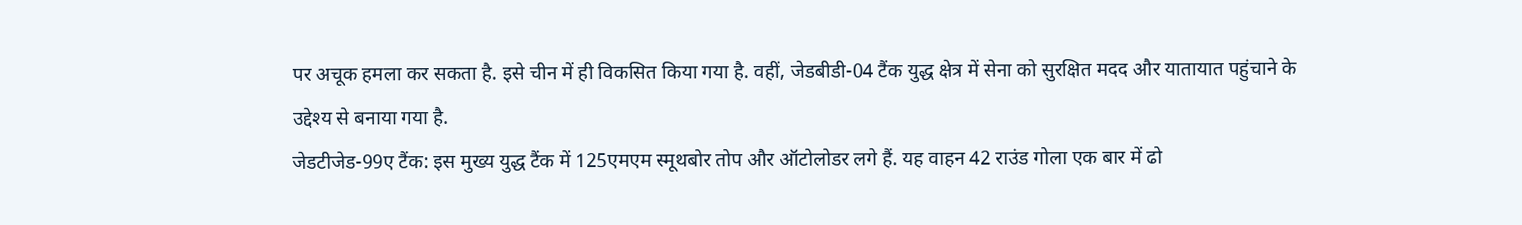पर अचूक हमला कर सकता है. इसे चीन में ही विकसित किया गया है. वहीं, जेडबीडी-04 टैंक युद्ध क्षेत्र में सेना को सुरक्षित मदद और यातायात पहुंचाने के उद्देश्य से बनाया गया है.
जेडटीजेड-99ए टैंक: इस मुख्य युद्ध टैंक में 125एमएम स्मूथबोर तोप और ऑटोलोडर लगे हैं. यह वाहन 42 राउंड गोला एक बार में ढो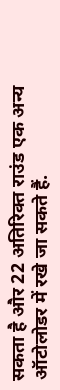सकता है और 22 अतिरिक्त राउंड एक अन्य ऑटोलोडर में रखे जा सकते हैं.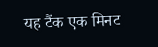यह टैंक एक मिनट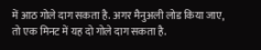में आठ गोले दाग सकता है. अगर मैनुअली लोड किया जाए, तो एक मिनट में यह दो गोले दाग सकता है.